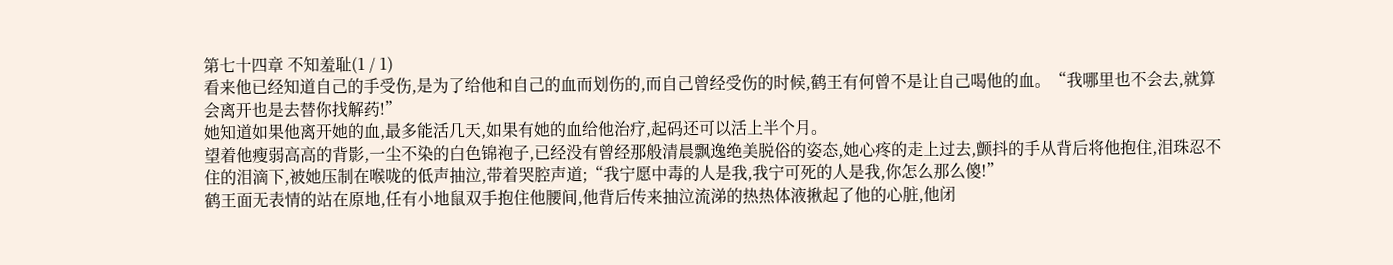第七十四章 不知羞耻(1 / 1)
看来他已经知道自己的手受伤,是为了给他和自己的血而划伤的,而自己曾经受伤的时候,鹤王有何曾不是让自己喝他的血。“我哪里也不会去,就算会离开也是去替你找解药!”
她知道如果他离开她的血,最多能活几天,如果有她的血给他治疗,起码还可以活上半个月。
望着他瘦弱高高的背影,一尘不染的白色锦袍子,已经没有曾经那般清晨飘逸绝美脱俗的姿态,她心疼的走上过去,颤抖的手从背后将他抱住,泪珠忍不住的泪滴下,被她压制在喉咙的低声抽泣,带着哭腔声道;“我宁愿中毒的人是我,我宁可死的人是我,你怎么那么傻!”
鹤王面无表情的站在原地,任有小地鼠双手抱住他腰间,他背后传来抽泣流涕的热热体液揪起了他的心脏,他闭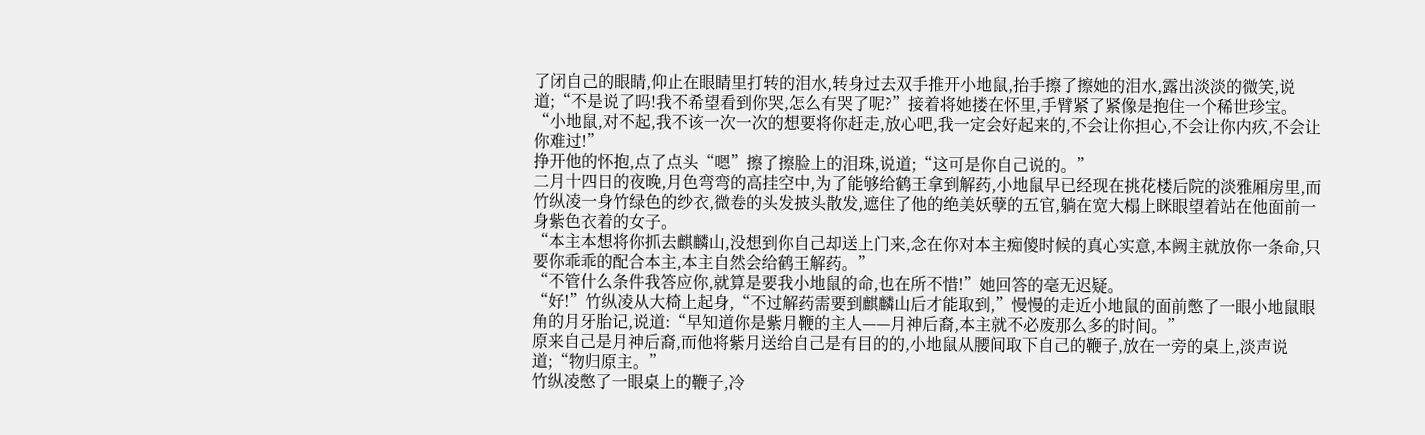了闭自己的眼睛,仰止在眼睛里打转的泪水,转身过去双手推开小地鼠,抬手擦了擦她的泪水,露出淡淡的微笑,说道;“不是说了吗!我不希望看到你哭,怎么有哭了呢?”接着将她搂在怀里,手臂紧了紧像是抱住一个稀世珍宝。
“小地鼠,对不起,我不该一次一次的想要将你赶走,放心吧,我一定会好起来的,不会让你担心,不会让你内疚,不会让你难过!”
挣开他的怀抱,点了点头“嗯”擦了擦脸上的泪珠,说道;“这可是你自己说的。”
二月十四日的夜晚,月色弯弯的高挂空中,为了能够给鹤王拿到解药,小地鼠早已经现在挑花楼后院的淡雅厢房里,而竹纵凌一身竹绿色的纱衣,微卷的头发披头散发,遮住了他的绝美妖孽的五官,躺在宽大榻上眯眼望着站在他面前一身紫色衣着的女子。
“本主本想将你抓去麒麟山,没想到你自己却送上门来,念在你对本主痴傻时候的真心实意,本阙主就放你一条命,只要你乖乖的配合本主,本主自然会给鹤王解药。”
“不管什么条件我答应你,就算是要我小地鼠的命,也在所不惜!”她回答的毫无迟疑。
“好!”竹纵凌从大椅上起身,“不过解药需要到麒麟山后才能取到,”慢慢的走近小地鼠的面前憋了一眼小地鼠眼角的月牙胎记,说道:“早知道你是紫月鞭的主人——月神后裔,本主就不必废那么多的时间。”
原来自己是月神后裔,而他将紫月送给自己是有目的的,小地鼠从腰间取下自己的鞭子,放在一旁的桌上,淡声说道;“物归原主。”
竹纵凌憋了一眼桌上的鞭子,冷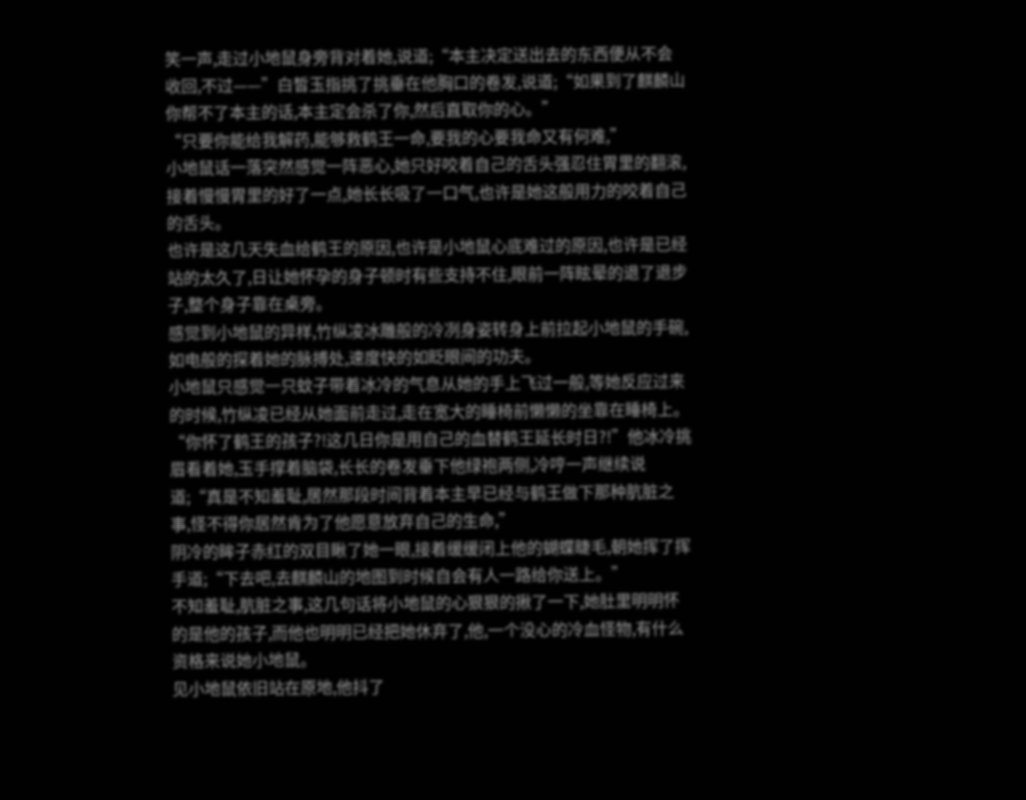笑一声,走过小地鼠身旁背对着她,说道;“本主决定送出去的东西便从不会收回,不过——”白皙玉指挑了挑垂在他胸口的卷发,说道;“如果到了麒麟山你帮不了本主的话,本主定会杀了你,然后直取你的心。”
“只要你能给我解药,能够救鹤王一命,要我的心要我命又有何难,”
小地鼠话一落突然感觉一阵恶心,她只好咬着自己的舌头强忍住胃里的翻滚,接着慢慢胃里的好了一点,她长长吸了一口气,也许是她这般用力的咬着自己的舌头。
也许是这几天失血给鹤王的原因,也许是小地鼠心底难过的原因,也许是已经站的太久了,日让她怀孕的身子顿时有些支持不住,眼前一阵眩晕的退了退步子,整个身子靠在桌旁。
感觉到小地鼠的异样,竹纵凌冰雕般的冷冽身姿转身上前拉起小地鼠的手碗,如电般的探着她的脉搏处,速度快的如眨眼间的功夫。
小地鼠只感觉一只蚊子带着冰冷的气息从她的手上飞过一般,等她反应过来的时候,竹纵凌已经从她面前走过,走在宽大的睡椅前懒懒的坐靠在睡椅上。
“你怀了鹤王的孩子?!这几日你是用自己的血替鹤王延长时日?!”他冰冷挑眉看着她,玉手撑着脑袋,长长的卷发垂下他绿袍两侧,冷哼一声继续说道;“真是不知羞耻,居然那段时间背着本主早已经与鹤王做下那种肮脏之事,怪不得你居然肯为了他愿意放弃自己的生命,”
阴冷的眸子赤红的双目瞅了她一眼,接着缓缓闭上他的蝴蝶睫毛,朝她挥了挥手道;“下去吧,去麒麟山的地图到时候自会有人一路给你送上。”
不知羞耻,肮脏之事,这几句话将小地鼠的心狠狠的揪了一下,她肚里明明怀的是他的孩子,而他也明明已经把她休弃了,他,一个没心的冷血怪物,有什么资格来说她小地鼠。
见小地鼠依旧站在原地,他抖了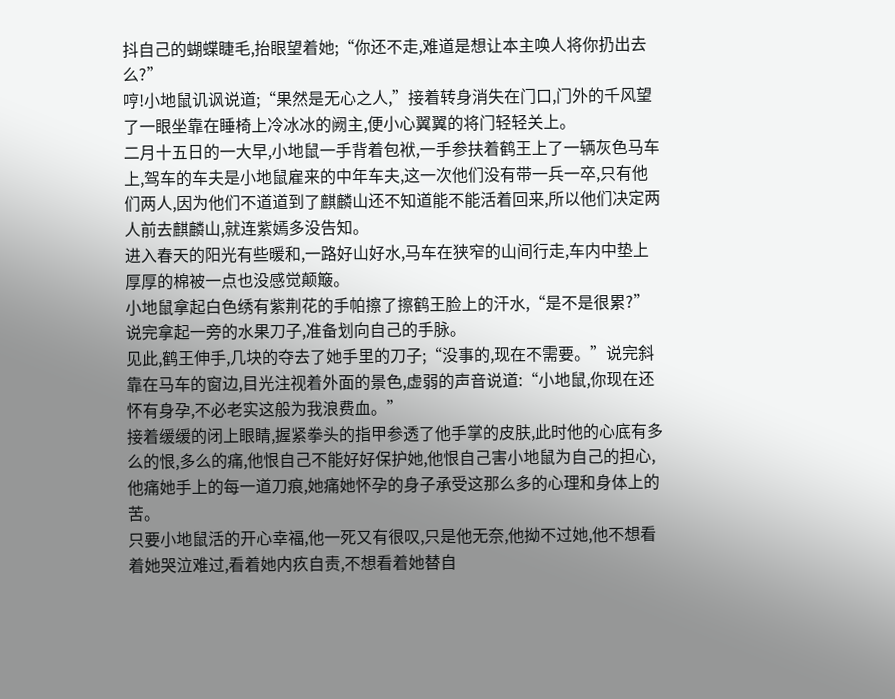抖自己的蝴蝶睫毛,抬眼望着她;“你还不走,难道是想让本主唤人将你扔出去么?”
哼!小地鼠讥讽说道;“果然是无心之人,”接着转身消失在门口,门外的千风望了一眼坐靠在睡椅上冷冰冰的阙主,便小心翼翼的将门轻轻关上。
二月十五日的一大早,小地鼠一手背着包袱,一手参扶着鹤王上了一辆灰色马车上,驾车的车夫是小地鼠雇来的中年车夫,这一次他们没有带一兵一卒,只有他们两人,因为他们不道道到了麒麟山还不知道能不能活着回来,所以他们决定两人前去麒麟山,就连紫嫣多没告知。
进入春天的阳光有些暖和,一路好山好水,马车在狭窄的山间行走,车内中垫上厚厚的棉被一点也没感觉颠簸。
小地鼠拿起白色绣有紫荆花的手帕擦了擦鹤王脸上的汗水,“是不是很累?”说完拿起一旁的水果刀子,准备划向自己的手脉。
见此,鹤王伸手,几块的夺去了她手里的刀子;“没事的,现在不需要。”说完斜靠在马车的窗边,目光注视着外面的景色,虚弱的声音说道:“小地鼠,你现在还怀有身孕,不必老实这般为我浪费血。”
接着缓缓的闭上眼睛,握紧拳头的指甲参透了他手掌的皮肤,此时他的心底有多么的恨,多么的痛,他恨自己不能好好保护她,他恨自己害小地鼠为自己的担心,他痛她手上的每一道刀痕,她痛她怀孕的身子承受这那么多的心理和身体上的苦。
只要小地鼠活的开心幸福,他一死又有很叹,只是他无奈,他拗不过她,他不想看着她哭泣难过,看着她内疚自责,不想看着她替自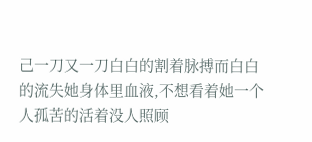己一刀又一刀白白的割着脉搏而白白的流失她身体里血液,不想看着她一个人孤苦的活着没人照顾